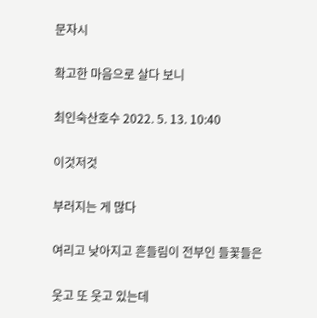문자시

확고한 마음으로 살다 보니

최인숙산호수 2022. 5. 13. 10:40

이것저것

부러지는 게 많다

여리고 낮아지고 흔들림이 전부인 들꽃들은

웃고 또 웃고 있는데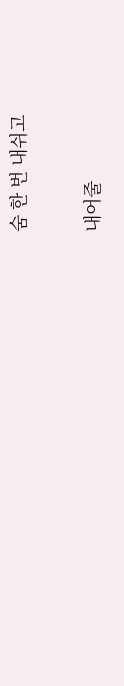숨 한 번 내쉬고

내어줄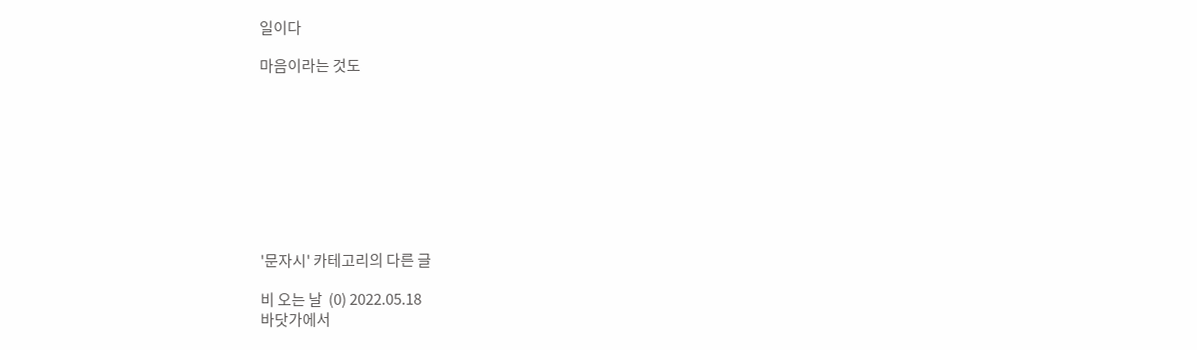일이다

마음이라는 것도









'문자시' 카테고리의 다른 글

비 오는 날  (0) 2022.05.18
바닷가에서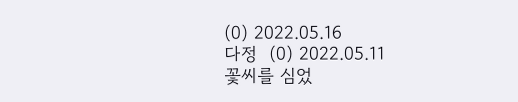(0) 2022.05.16
다정  (0) 2022.05.11
꽃씨를 심었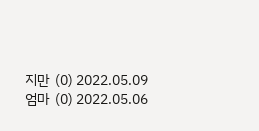지만  (0) 2022.05.09
엄마  (0) 2022.05.06